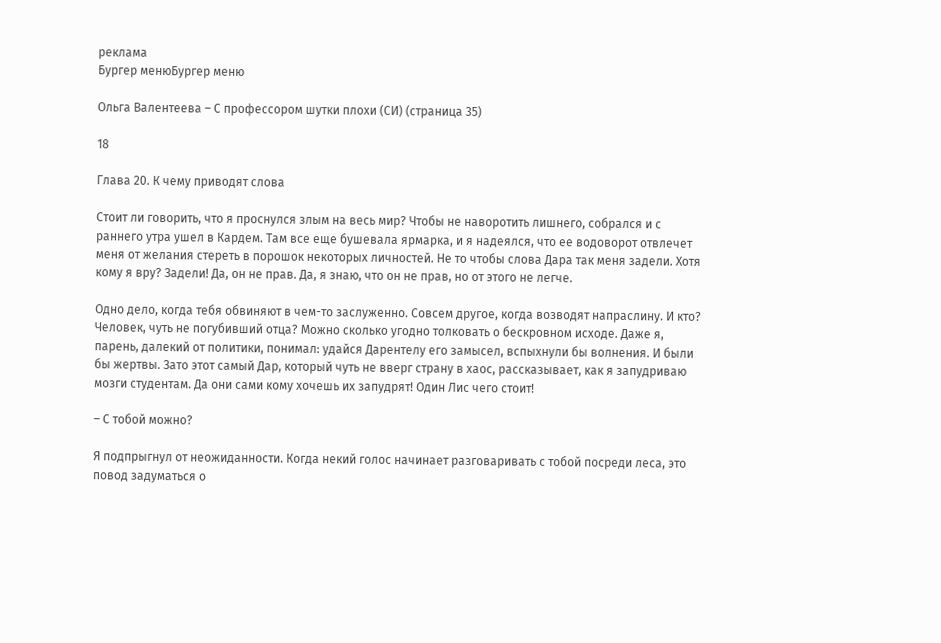реклама
Бургер менюБургер меню

Ольга Валентеева – С профессором шутки плохи (СИ) (страница 35)

18

Глава 20. К чему приводят слова

Стоит ли говорить, что я проснулся злым на весь мир? Чтобы не наворотить лишнего, собрался и с раннего утра ушел в Кардем. Там все еще бушевала ярмарка, и я надеялся, что ее водоворот отвлечет меня от желания стереть в порошок некоторых личностей. Не то чтобы слова Дара так меня задели. Хотя кому я вру? Задели! Да, он не прав. Да, я знаю, что он не прав, но от этого не легче.

Одно дело, когда тебя обвиняют в чем-то заслуженно. Совсем другое, когда возводят напраслину. И кто? Человек, чуть не погубивший отца? Можно сколько угодно толковать о бескровном исходе. Даже я, парень, далекий от политики, понимал: удайся Дарентелу его замысел, вспыхнули бы волнения. И были бы жертвы. Зато этот самый Дар, который чуть не вверг страну в хаос, рассказывает, как я запудриваю мозги студентам. Да они сами кому хочешь их запудрят! Один Лис чего стоит!

– С тобой можно?

Я подпрыгнул от неожиданности. Когда некий голос начинает разговаривать с тобой посреди леса, это повод задуматься о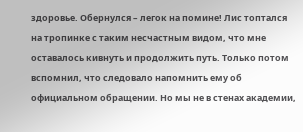здоровье. Обернулся – легок на помине! Лис топтался на тропинке с таким несчастным видом, что мне оставалось кивнуть и продолжить путь. Только потом вспомнил, что следовало напомнить ему об официальном обращении. Но мы не в стенах академии,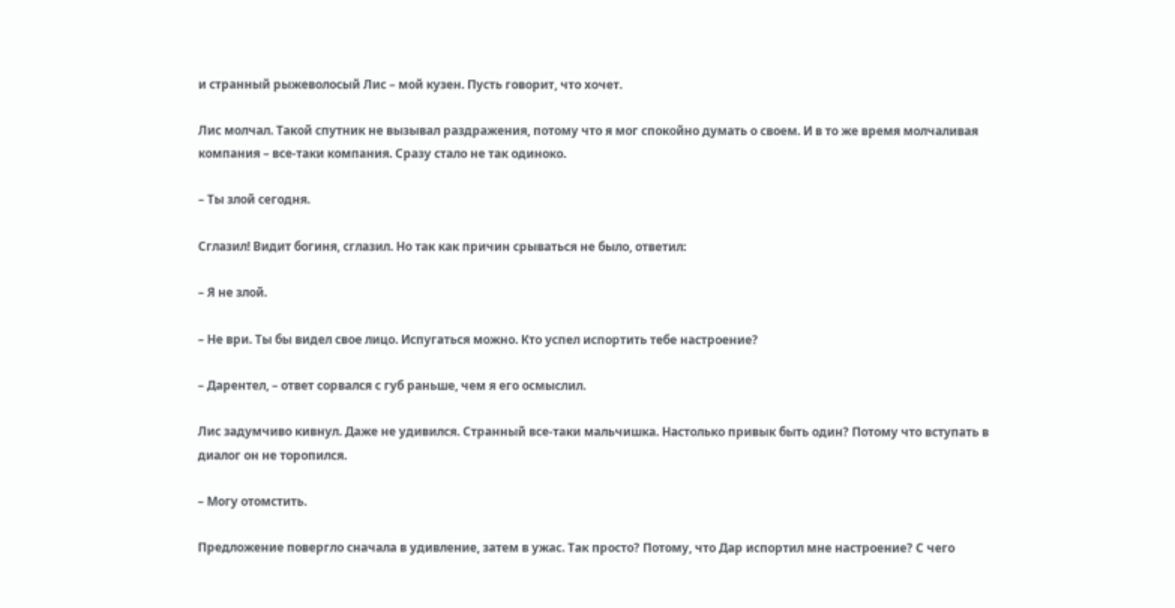и странный рыжеволосый Лис – мой кузен. Пусть говорит, что хочет.

Лис молчал. Такой спутник не вызывал раздражения, потому что я мог спокойно думать о своем. И в то же время молчаливая компания – все-таки компания. Сразу стало не так одиноко.

– Ты злой сегодня.

Сглазил! Видит богиня, сглазил. Но так как причин срываться не было, ответил:

– Я не злой.

– Не ври. Ты бы видел свое лицо. Испугаться можно. Кто успел испортить тебе настроение?

– Дарентел, – ответ сорвался с губ раньше, чем я его осмыслил.

Лис задумчиво кивнул. Даже не удивился. Странный все-таки мальчишка. Настолько привык быть один? Потому что вступать в диалог он не торопился.

– Могу отомстить.

Предложение повергло сначала в удивление, затем в ужас. Так просто? Потому, что Дар испортил мне настроение? С чего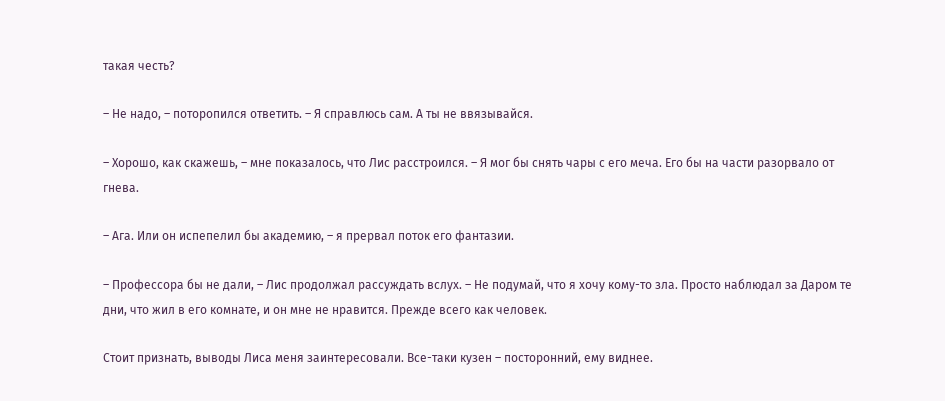такая честь?

– Не надо, – поторопился ответить. – Я справлюсь сам. А ты не ввязывайся.

– Хорошо, как скажешь, – мне показалось, что Лис расстроился. – Я мог бы снять чары с его меча. Его бы на части разорвало от гнева.

– Ага. Или он испепелил бы академию, – я прервал поток его фантазии.

– Профессора бы не дали, – Лис продолжал рассуждать вслух. – Не подумай, что я хочу кому-то зла. Просто наблюдал за Даром те дни, что жил в его комнате, и он мне не нравится. Прежде всего как человек.

Стоит признать, выводы Лиса меня заинтересовали. Все-таки кузен – посторонний, ему виднее.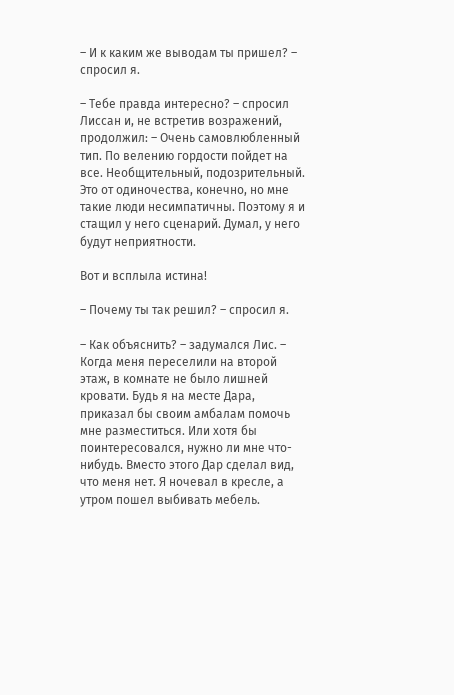– И к каким же выводам ты пришел? – спросил я.

– Тебе правда интересно? – спросил Лиссан и, не встретив возражений, продолжил: – Очень самовлюбленный тип. По велению гордости пойдет на все. Необщительный, подозрительный. Это от одиночества, конечно, но мне такие люди несимпатичны. Поэтому я и стащил у него сценарий. Думал, у него будут неприятности.

Вот и всплыла истина!

– Почему ты так решил? – спросил я.

– Как объяснить? – задумался Лис. – Когда меня переселили на второй этаж, в комнате не было лишней кровати. Будь я на месте Дара, приказал бы своим амбалам помочь мне разместиться. Или хотя бы поинтересовался, нужно ли мне что-нибудь. Вместо этого Дар сделал вид, что меня нет. Я ночевал в кресле, а утром пошел выбивать мебель.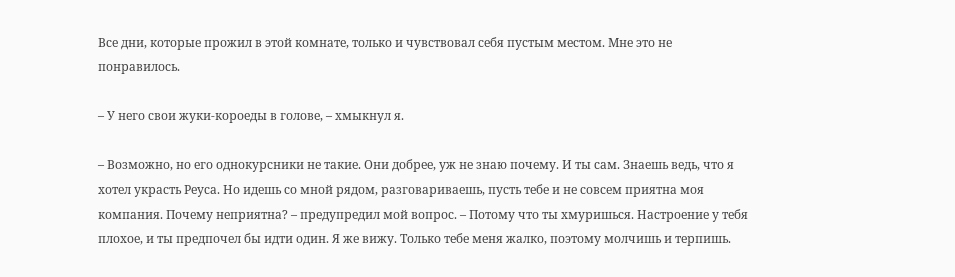Все дни, которые прожил в этой комнате, только и чувствовал себя пустым местом. Мне это не понравилось.

– У него свои жуки-короеды в голове, – хмыкнул я.

– Возможно, но его однокурсники не такие. Они добрее, уж не знаю почему. И ты сам. Знаешь ведь, что я хотел украсть Реуса. Но идешь со мной рядом, разговариваешь, пусть тебе и не совсем приятна моя компания. Почему неприятна? – предупредил мой вопрос. – Потому что ты хмуришься. Настроение у тебя плохое, и ты предпочел бы идти один. Я же вижу. Только тебе меня жалко, поэтому молчишь и терпишь.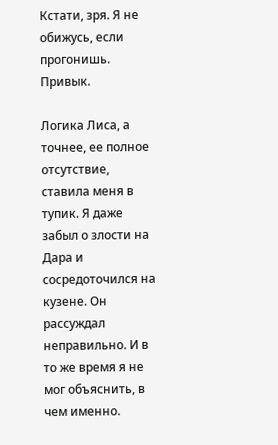Кстати, зря. Я не обижусь, если прогонишь. Привык.

Логика Лиса, а точнее, ее полное отсутствие, ставила меня в тупик. Я даже забыл о злости на Дара и сосредоточился на кузене. Он рассуждал неправильно. И в то же время я не мог объяснить, в чем именно.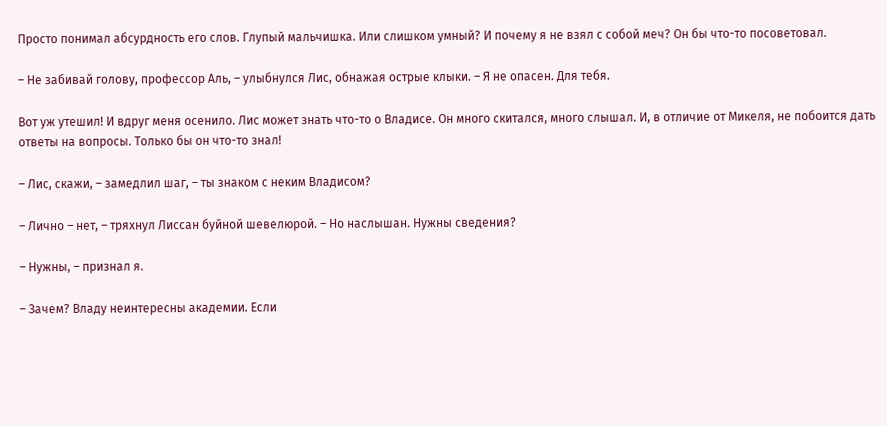Просто понимал абсурдность его слов. Глупый мальчишка. Или слишком умный? И почему я не взял с собой меч? Он бы что-то посоветовал.

– Не забивай голову, профессор Аль, – улыбнулся Лис, обнажая острые клыки. – Я не опасен. Для тебя.

Вот уж утешил! И вдруг меня осенило. Лис может знать что-то о Владисе. Он много скитался, много слышал. И, в отличие от Микеля, не побоится дать ответы на вопросы. Только бы он что-то знал!

– Лис, скажи, – замедлил шаг, – ты знаком с неким Владисом?

– Лично – нет, – тряхнул Лиссан буйной шевелюрой. – Но наслышан. Нужны сведения?

– Нужны, – признал я.

– Зачем? Владу неинтересны академии. Если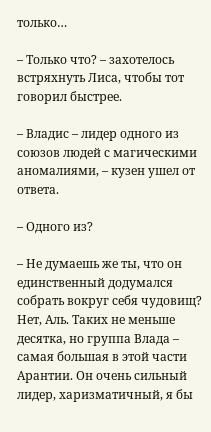только…

– Только что? – захотелось встряхнуть Лиса, чтобы тот говорил быстрее.

– Владис – лидер одного из союзов людей с магическими аномалиями, – кузен ушел от ответа.

– Одного из?

– Не думаешь же ты, что он единственный додумался собрать вокруг себя чудовищ? Нет, Аль. Таких не меньше десятка, но группа Влада – самая большая в этой части Арантии. Он очень сильный лидер, харизматичный, я бы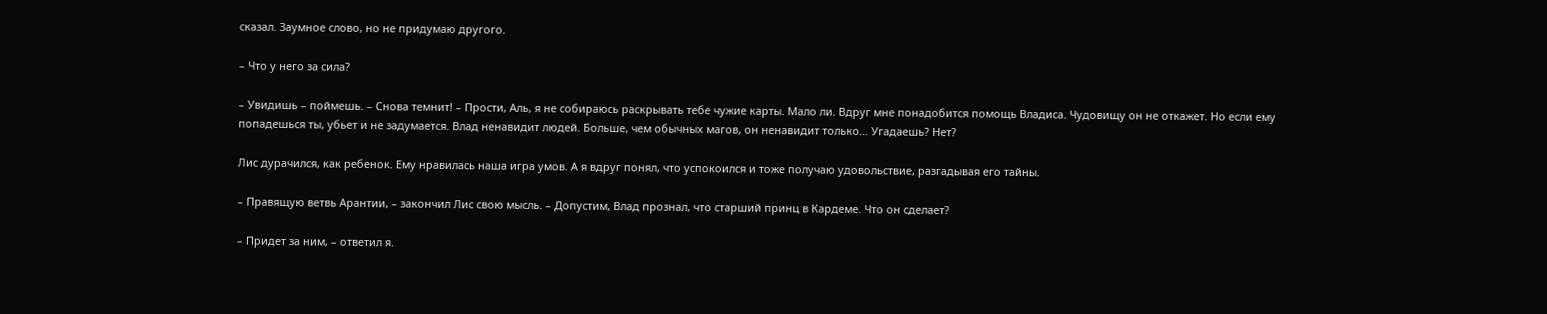сказал. Заумное слово, но не придумаю другого.

– Что у него за сила?

– Увидишь – поймешь. – Снова темнит! – Прости, Аль, я не собираюсь раскрывать тебе чужие карты. Мало ли. Вдруг мне понадобится помощь Владиса. Чудовищу он не откажет. Но если ему попадешься ты, убьет и не задумается. Влад ненавидит людей. Больше, чем обычных магов, он ненавидит только… Угадаешь? Нет?

Лис дурачился, как ребенок. Ему нравилась наша игра умов. А я вдруг понял, что успокоился и тоже получаю удовольствие, разгадывая его тайны.

– Правящую ветвь Арантии, – закончил Лис свою мысль. – Допустим, Влад прознал, что старший принц в Кардеме. Что он сделает?

– Придет за ним, – ответил я.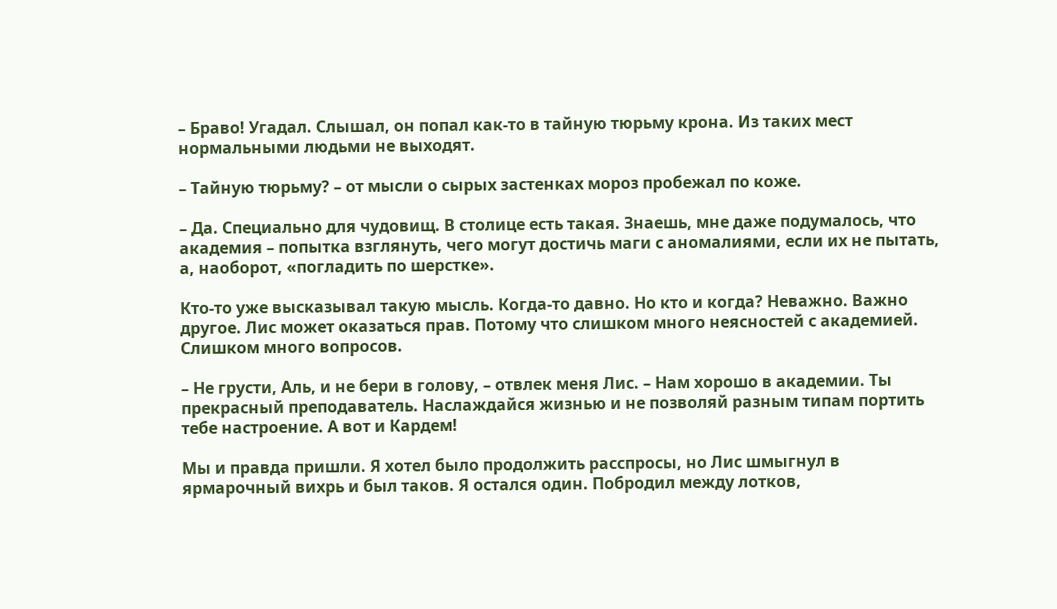– Браво! Угадал. Слышал, он попал как-то в тайную тюрьму крона. Из таких мест нормальными людьми не выходят.

– Тайную тюрьму? – от мысли о сырых застенках мороз пробежал по коже.

– Да. Специально для чудовищ. В столице есть такая. Знаешь, мне даже подумалось, что академия – попытка взглянуть, чего могут достичь маги с аномалиями, если их не пытать, а, наоборот, «погладить по шерстке».

Кто-то уже высказывал такую мысль. Когда-то давно. Но кто и когда? Неважно. Важно другое. Лис может оказаться прав. Потому что слишком много неясностей с академией. Слишком много вопросов.

– Не грусти, Аль, и не бери в голову, – отвлек меня Лис. – Нам хорошо в академии. Ты прекрасный преподаватель. Наслаждайся жизнью и не позволяй разным типам портить тебе настроение. А вот и Кардем!

Мы и правда пришли. Я хотел было продолжить расспросы, но Лис шмыгнул в ярмарочный вихрь и был таков. Я остался один. Побродил между лотков,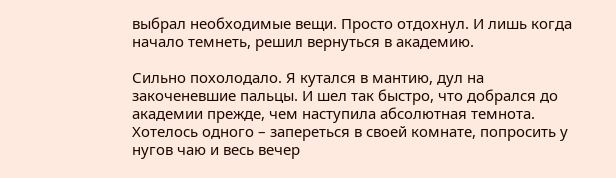выбрал необходимые вещи. Просто отдохнул. И лишь когда начало темнеть, решил вернуться в академию.

Сильно похолодало. Я кутался в мантию, дул на закоченевшие пальцы. И шел так быстро, что добрался до академии прежде, чем наступила абсолютная темнота. Хотелось одного – запереться в своей комнате, попросить у нугов чаю и весь вечер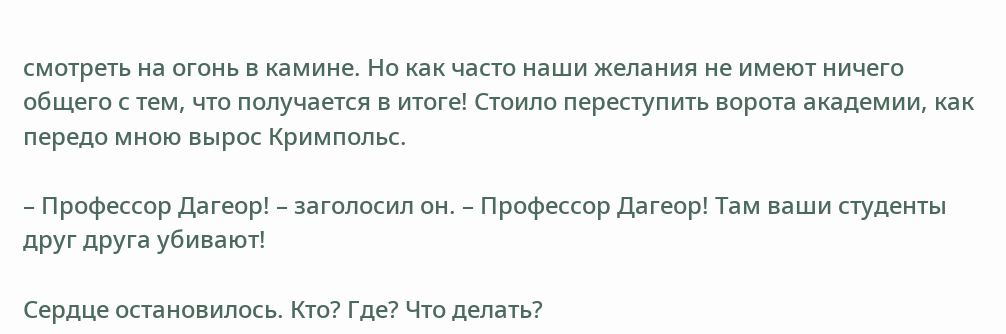смотреть на огонь в камине. Но как часто наши желания не имеют ничего общего с тем, что получается в итоге! Стоило переступить ворота академии, как передо мною вырос Кримпольс.

– Профессор Дагеор! – заголосил он. – Профессор Дагеор! Там ваши студенты друг друга убивают!

Сердце остановилось. Кто? Где? Что делать?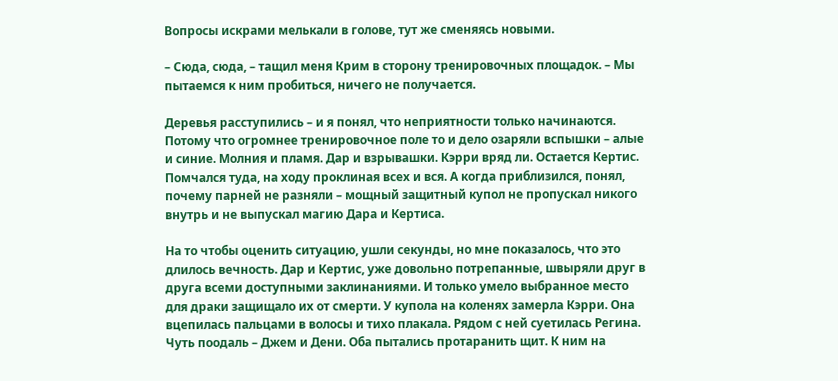Вопросы искрами мелькали в голове, тут же сменяясь новыми.

– Сюда, сюда, – тащил меня Крим в сторону тренировочных площадок. – Мы пытаемся к ним пробиться, ничего не получается.

Деревья расступились – и я понял, что неприятности только начинаются. Потому что огромнее тренировочное поле то и дело озаряли вспышки – алые и синие. Молния и пламя. Дар и взрывашки. Кэрри вряд ли. Остается Кертис. Помчался туда, на ходу проклиная всех и вся. А когда приблизился, понял, почему парней не разняли – мощный защитный купол не пропускал никого внутрь и не выпускал магию Дара и Кертиса.

На то чтобы оценить ситуацию, ушли секунды, но мне показалось, что это длилось вечность. Дар и Кертис, уже довольно потрепанные, швыряли друг в друга всеми доступными заклинаниями. И только умело выбранное место для драки защищало их от смерти. У купола на коленях замерла Кэрри. Она вцепилась пальцами в волосы и тихо плакала. Рядом с ней суетилась Регина. Чуть поодаль – Джем и Дени. Оба пытались протаранить щит. К ним на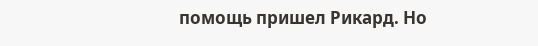помощь пришел Рикард. Но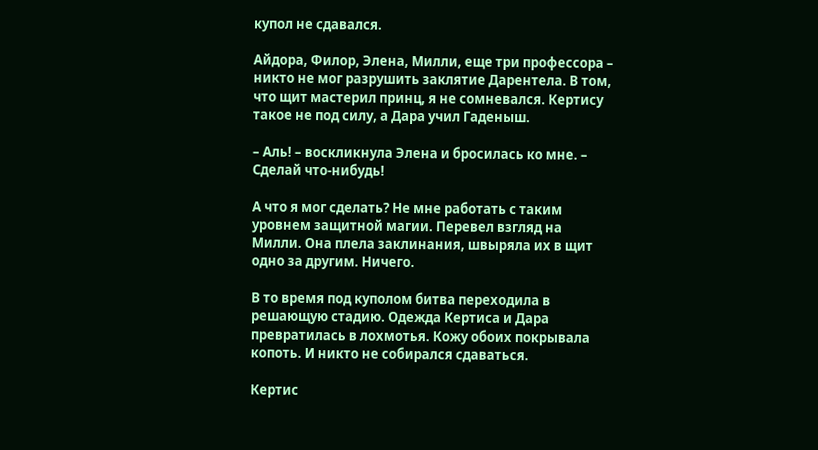купол не сдавался.

Айдора, Филор, Элена, Милли, еще три профессора – никто не мог разрушить заклятие Дарентела. В том, что щит мастерил принц, я не сомневался. Кертису такое не под силу, а Дара учил Гаденыш.

– Аль! – воскликнула Элена и бросилась ко мне. – Сделай что-нибудь!

А что я мог сделать? Не мне работать с таким уровнем защитной магии. Перевел взгляд на Милли. Она плела заклинания, швыряла их в щит одно за другим. Ничего.

В то время под куполом битва переходила в решающую стадию. Одежда Кертиса и Дара превратилась в лохмотья. Кожу обоих покрывала копоть. И никто не собирался сдаваться.

Кертис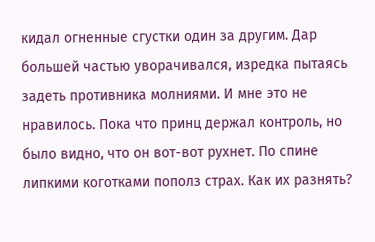кидал огненные сгустки один за другим. Дар большей частью уворачивался, изредка пытаясь задеть противника молниями. И мне это не нравилось. Пока что принц держал контроль, но было видно, что он вот-вот рухнет. По спине липкими коготками пополз страх. Как их разнять?